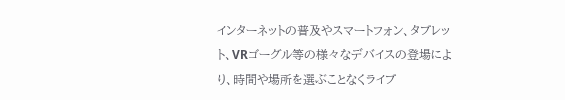インターネットの普及やスマートフォン、タブレット、VRゴーグル等の様々なデバイスの登場により、時間や場所を選ぶことなくライブ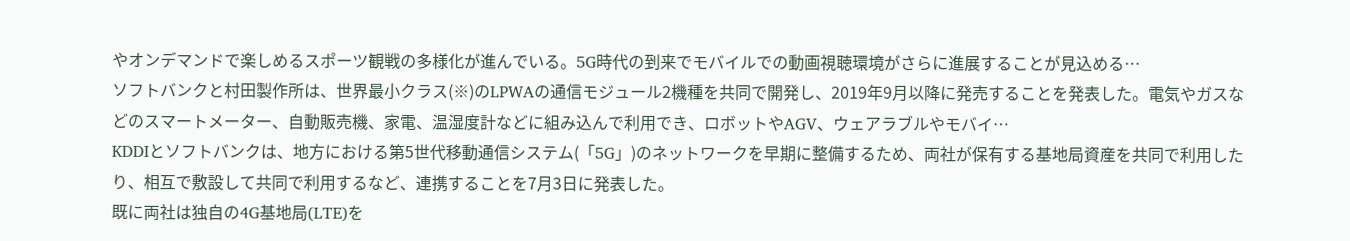やオンデマンドで楽しめるスポーツ観戦の多様化が進んでいる。5G時代の到来でモバイルでの動画視聴環境がさらに進展することが見込める…
ソフトバンクと村田製作所は、世界最小クラス(※)のLPWAの通信モジュール2機種を共同で開発し、2019年9月以降に発売することを発表した。電気やガスなどのスマートメーター、自動販売機、家電、温湿度計などに組み込んで利用でき、ロボットやAGV、ウェアラブルやモバイ…
KDDIとソフトバンクは、地方における第5世代移動通信システム(「5G」)のネットワークを早期に整備するため、両社が保有する基地局資産を共同で利用したり、相互で敷設して共同で利用するなど、連携することを7月3日に発表した。
既に両社は独自の4G基地局(LTE)を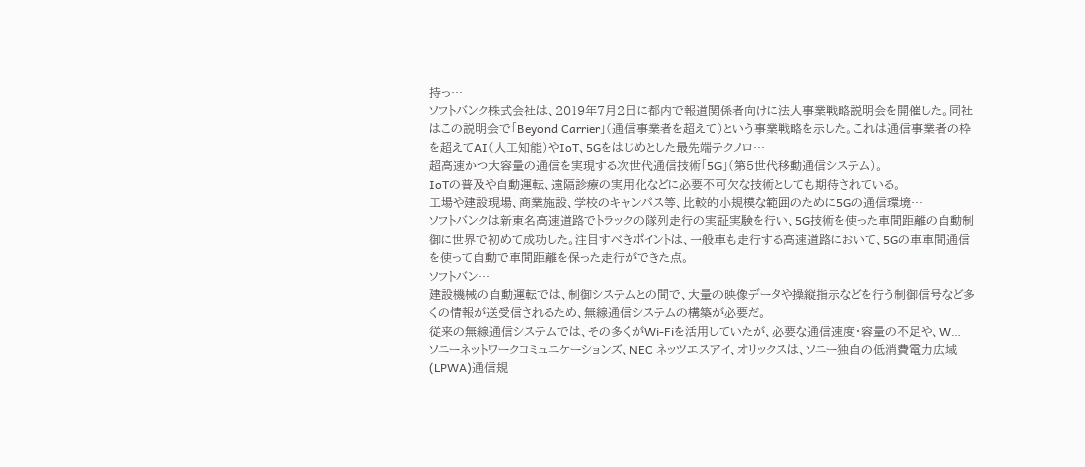持っ…
ソフトバンク株式会社は、2019年7月2日に都内で報道関係者向けに法人事業戦略説明会を開催した。同社はこの説明会で「Beyond Carrier」(通信事業者を超えて)という事業戦略を示した。これは通信事業者の枠を超えてAI(人工知能)やIoT、5Gをはじめとした最先端テクノロ…
超高速かつ大容量の通信を実現する次世代通信技術「5G」(第5世代移動通信システム)。
IoTの普及や自動運転、遠隔診療の実用化などに必要不可欠な技術としても期待されている。
工場や建設現場、商業施設、学校のキャンパス等、比較的小規模な範囲のために5Gの通信環境…
ソフトバンクは新東名高速道路でトラックの隊列走行の実証実験を行い、5G技術を使った車間距離の自動制御に世界で初めて成功した。注目すべきポイントは、一般車も走行する高速道路において、5Gの車車間通信を使って自動で車間距離を保った走行ができた点。
ソフトバン…
建設機械の自動運転では、制御システムとの間で、大量の映像データや操縦指示などを行う制御信号など多くの情報が送受信されるため、無線通信システムの構築が必要だ。
従来の無線通信システムでは、その多くがWi-Fiを活用していたが、必要な通信速度・容量の不足や、W…
ソニーネットワークコミュニケーションズ、NEC ネッツエスアイ、オリックスは、ソニー独自の低消費電力広域(LPWA)通信規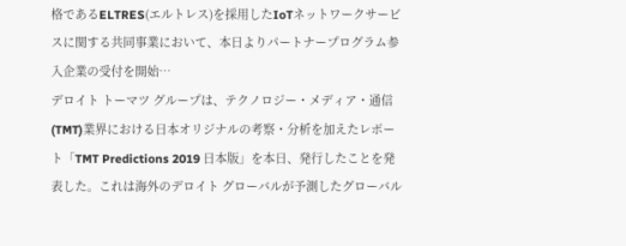格であるELTRES(エルトレス)を採用したIoTネットワークサービスに関する共同事業において、本日よりパートナープログラム参入企業の受付を開始…
デロイト トーマツ グループは、テクノロジー・メディア・通信(TMT)業界における日本オリジナルの考察・分析を加えたレポート「TMT Predictions 2019 日本版」を本日、発行したことを発表した。これは海外のデロイト グローバルが予測したグローバル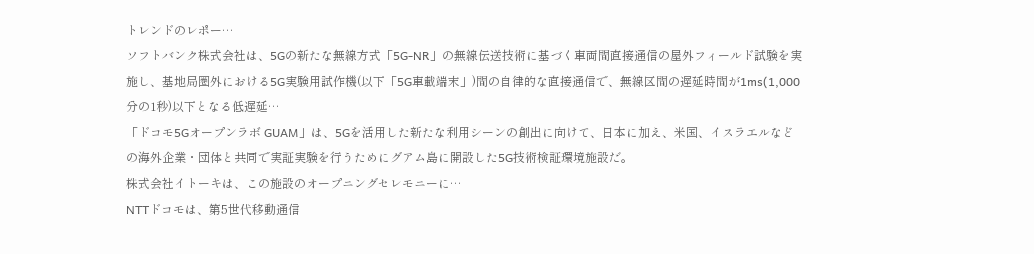トレンドのレポー…
ソフトバンク株式会社は、5Gの新たな無線方式「5G-NR」の無線伝送技術に基づく車両間直接通信の屋外フィールド試験を実施し、基地局圏外における5G実験用試作機(以下「5G車載端末」)間の自律的な直接通信で、無線区間の遅延時間が1ms(1,000分の1秒)以下となる低遅延…
「ドコモ5Gオープンラボ GUAM」は、5Gを活用した新たな利用シーンの創出に向けて、日本に加え、米国、イスラエルなどの海外企業・団体と共同で実証実験を行うためにグアム島に開設した5G技術検証環境施設だ。
株式会社イトーキは、この施設のオープニングセレモニーに…
NTTドコモは、第5世代移動通信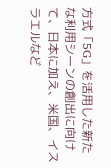方式「5G」を活用した新たな利用シーンの創出に向けて、日本に加え、米国、イスラエルなど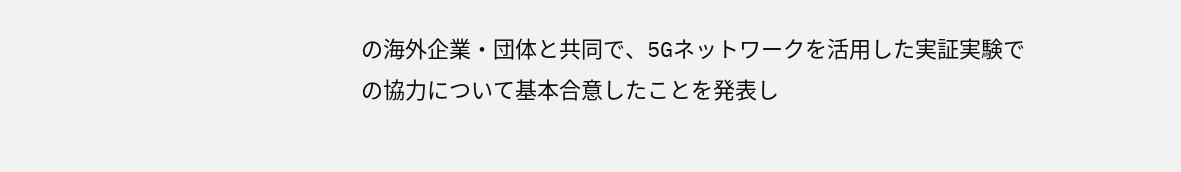の海外企業・団体と共同で、5Gネットワークを活用した実証実験での協力について基本合意したことを発表し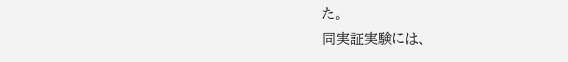た。
同実証実験には、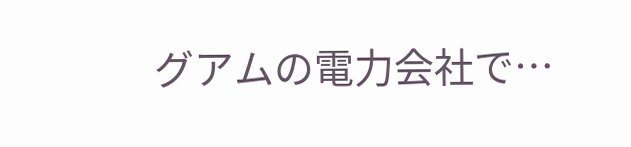グアムの電力会社で…